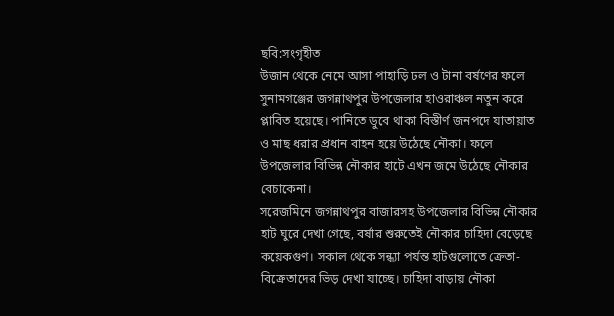ছবি:সংগৃহীত
উজান থেকে নেমে আসা পাহাড়ি ঢল ও টানা বর্ষণের ফলে সুনামগঞ্জের জগন্নাথপুর উপজেলার হাওরাঞ্চল নতুন করে প্লাবিত হয়েছে। পানিতে ডুবে থাকা বিস্তীর্ণ জনপদে যাতায়াত ও মাছ ধরার প্রধান বাহন হয়ে উঠেছে নৌকা। ফলে উপজেলার বিভিন্ন নৌকার হাটে এখন জমে উঠেছে নৌকার বেচাকেনা।
সরেজমিনে জগন্নাথপুর বাজারসহ উপজেলার বিভিন্ন নৌকার হাট ঘুরে দেখা গেছে, বর্ষার শুরুতেই নৌকার চাহিদা বেড়েছে কয়েকগুণ। সকাল থেকে সন্ধ্যা পর্যন্ত হাটগুলোতে ক্রেতা-বিক্রেতাদের ভিড় দেখা যাচ্ছে। চাহিদা বাড়ায় নৌকা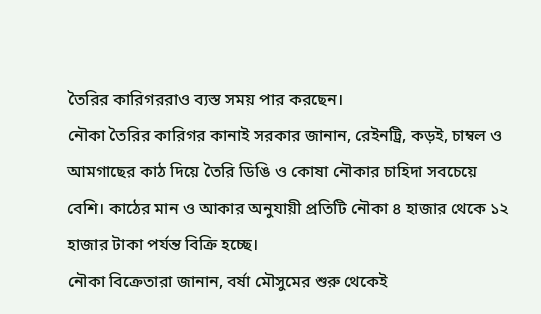তৈরির কারিগররাও ব্যস্ত সময় পার করছেন।
নৌকা তৈরির কারিগর কানাই সরকার জানান, রেইনট্রি, কড়ই, চাম্বল ও আমগাছের কাঠ দিয়ে তৈরি ডিঙি ও কোষা নৌকার চাহিদা সবচেয়ে বেশি। কাঠের মান ও আকার অনুযায়ী প্রতিটি নৌকা ৪ হাজার থেকে ১২ হাজার টাকা পর্যন্ত বিক্রি হচ্ছে।
নৌকা বিক্রেতারা জানান, বর্ষা মৌসুমের শুরু থেকেই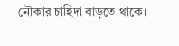নৌকার চাহিদা বাড়তে থাকে।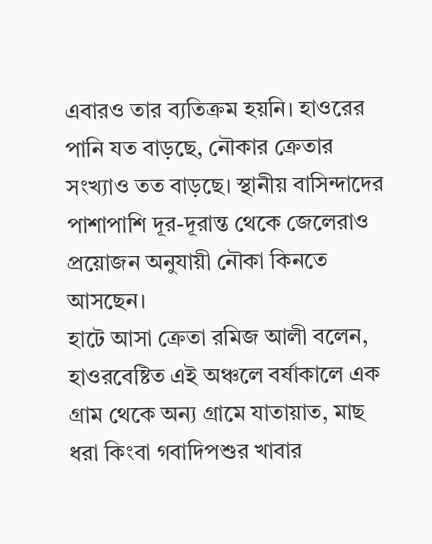এবারও তার ব্যতিক্রম হয়নি। হাওরের পানি যত বাড়ছে, নৌকার ক্রেতার সংখ্যাও তত বাড়ছে। স্থানীয় বাসিন্দাদের পাশাপাশি দূর-দূরান্ত থেকে জেলেরাও প্রয়োজন অনুযায়ী নৌকা কিনতে আসছেন।
হাটে আসা ক্রেতা রমিজ আলী বলেন, হাওরবেষ্টিত এই অঞ্চলে বর্ষাকালে এক গ্রাম থেকে অন্য গ্রামে যাতায়াত, মাছ ধরা কিংবা গবাদিপশুর খাবার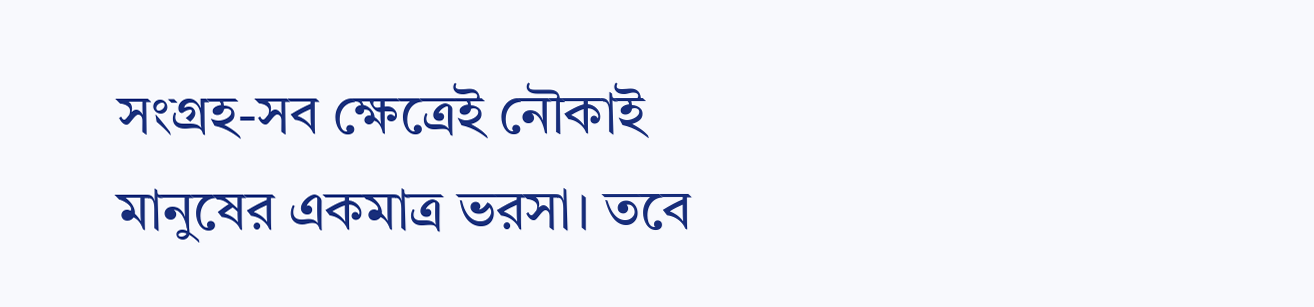সংগ্রহ-সব ক্ষেত্রেই নৌকাই মানুষের একমাত্র ভরসা। তবে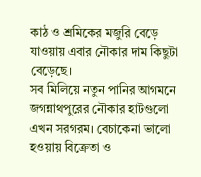কাঠ ও শ্রমিকের মজুরি বেড়ে যাওয়ায় এবার নৌকার দাম কিছুটা বেড়েছে।
সব মিলিয়ে নতুন পানির আগমনে জগন্নাথপুরের নৌকার হাটগুলো এখন সরগরম। বেচাকেনা ভালো হওয়ায় বিক্রেতা ও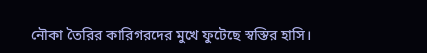নৌকা তৈরির কারিগরদের মুখে ফুটেছে স্বস্তির হাসি।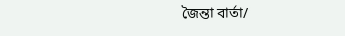জৈন্তা বার্তা/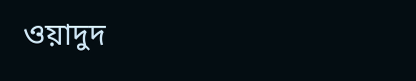ওয়াদুদ